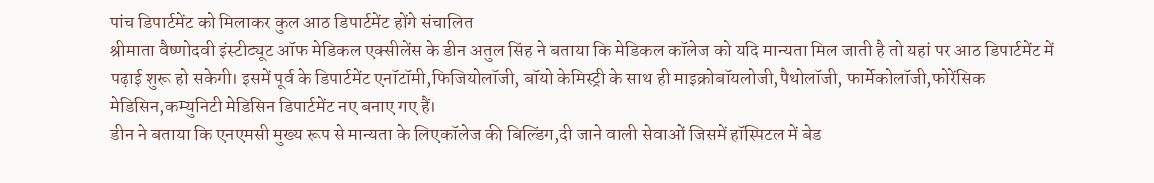पांच डिपार्टमेंट को मिलाकर कुल आठ डिपार्टमेंट होंगे संचालित
श्रीमाता वैष्णोदवी इंस्टीट्यूट ऑफ मेडिकल एक्सीलेंस के डीन अतुल सिंह ने बताया कि मेडिकल कॉलेज को यदि मान्यता मिल जाती है तो यहां पर आठ डिपार्टमेंट में पढ़ाई शुरू हो सकेगी। इसमें पूर्व के डिपार्टमेंट एनॉटॉमी,फिजियोलॉजी, बॉयो केमिस्ट्री के साथ ही माइक्रोबॉयलोजी,पैथोलॉजी, फार्मेकोलॉजी,फोरेंसिक मेडिसिन,कम्युनिटी मेडिसिन डिपार्टमेंट नए बनाए गए हैं।
डीन ने बताया कि एनएमसी मुख्य रूप से मान्यता के लिएकॉलेज की बिल्डिंग,दी जाने वाली सेवाओं जिसमें हॉस्पिटल में बेड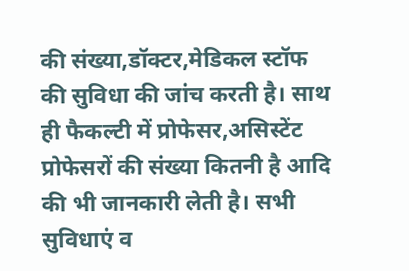की संख्या,डॉक्टर,मेडिकल स्टॉफ की सुविधा की जांच करती है। साथ ही फैकल्टी में प्रोफेसर,असिस्टेंट प्रोफेसरों की संख्या कितनी है आदि की भी जानकारी लेती है। सभी सुविधाएं व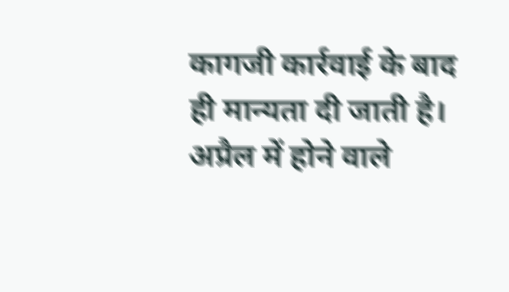कागजी कार्रवाई के बाद ही मान्यता दी जाती है। अप्रैल में होने वाले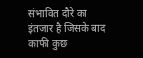संभावित दौरे का इंतजार है जिसके बाद काफी कुछ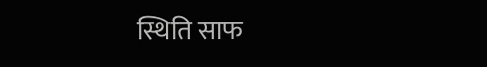स्थिति साफ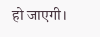हो जाएगी।